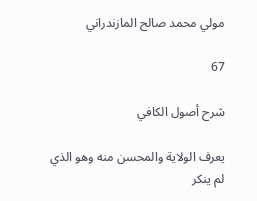مولي محمد صالح المازندراني

67

شرح أصول الكافي

يعرف الولاية والمحسن منه وهو الذي لم ينكر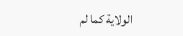الولاية كما لم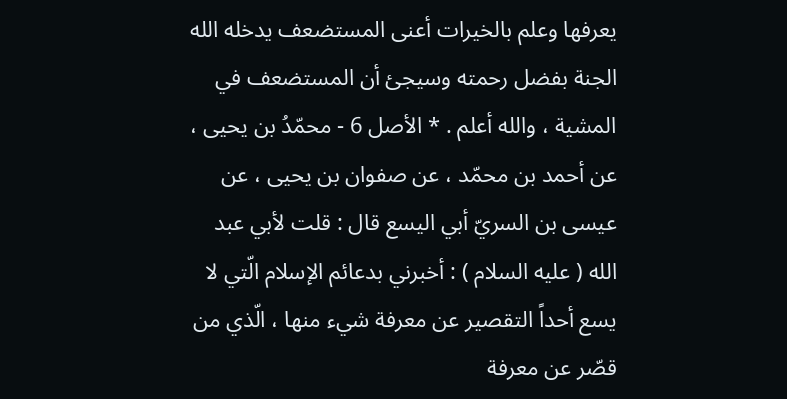يعرفها وعلم بالخيرات أعنى المستضعف يدخله الله الجنة بفضل رحمته وسيجئ أن المستضعف في المشية ، والله أعلم . * الأصل 6 - محمّدُ بن يحيى ، عن أحمد بن محمّد ، عن صفوان بن يحيى ، عن عيسى بن السريّ أبي اليسع قال : قلت لأبي عبد الله ( عليه السلام ) : أخبرني بدعائم الإسلام الّتي لا يسع أحداً التقصير عن معرفة شيء منها ، الّذي من قصّر عن معرفة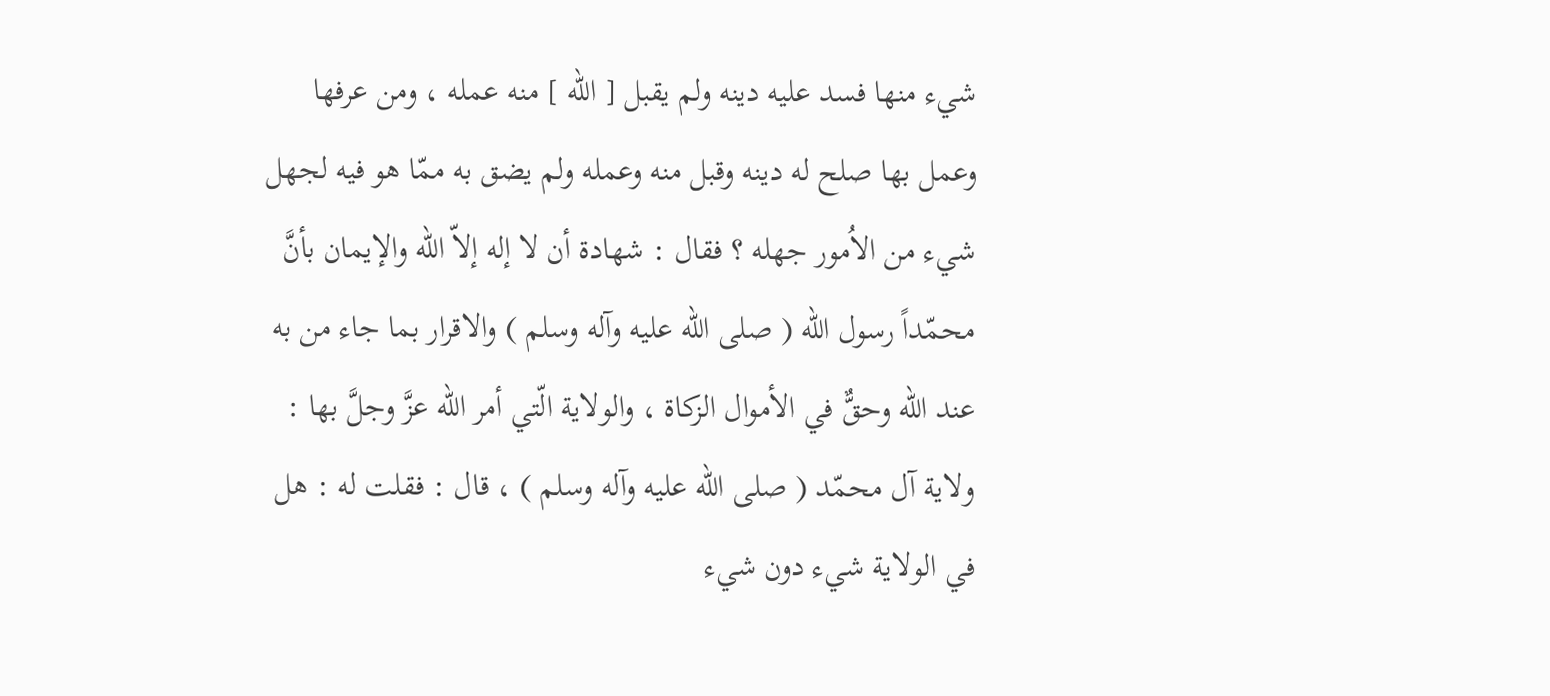شيء منها فسد عليه دينه ولم يقبل [ الله ] منه عمله ، ومن عرفها وعمل بها صلح له دينه وقبل منه وعمله ولم يضق به ممّا هو فيه لجهل شيء من الاُمور جهله ؟ فقال : شهادة أن لا إله إلاّ الله والإيمان بأنَّ محمّداً رسول الله ( صلى الله عليه وآله وسلم ) والاقرار بما جاء من به عند الله وحقٌّ في الأموال الزكاة ، والولاية الّتي أمر الله عزَّ وجلَّ بها : ولاية آل محمّد ( صلى الله عليه وآله وسلم ) ، قال : فقلت له : هل في الولاية شيء دون شيء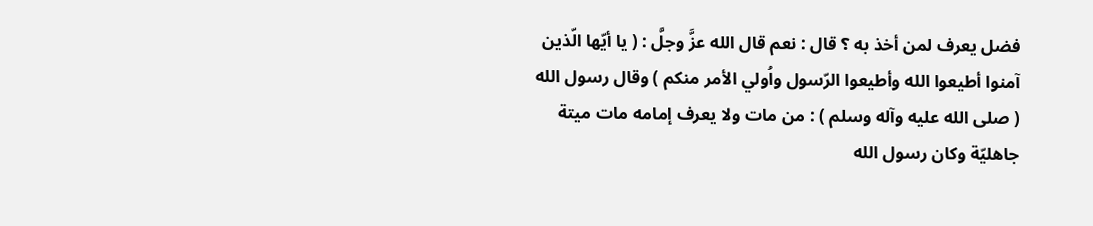فضل يعرف لمن أخذ به ؟ قال : نعم قال الله عزَّ وجلَّ : ( يا أيّها الّذين آمنوا أطيعوا الله وأطيعوا الرّسول واُولي الأمر منكم ) وقال رسول الله ( صلى الله عليه وآله وسلم ) : من مات ولا يعرف إمامه مات ميتة جاهليّة وكان رسول الله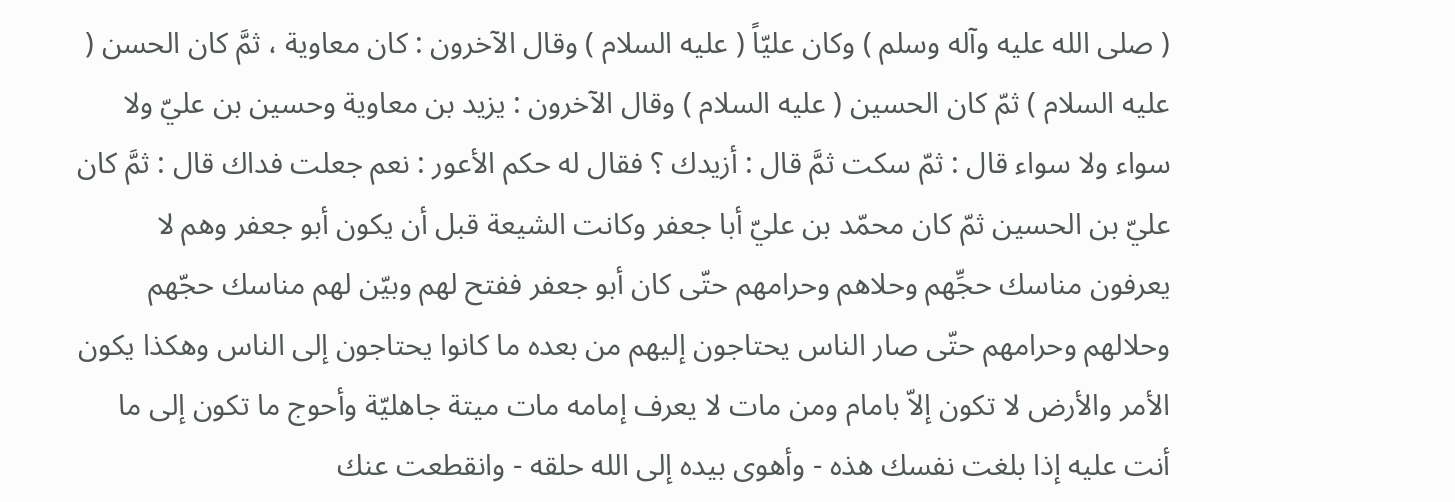( صلى الله عليه وآله وسلم ) وكان عليّاً ( عليه السلام ) وقال الآخرون : كان معاوية ، ثمَّ كان الحسن ( عليه السلام ) ثمّ كان الحسين ( عليه السلام ) وقال الآخرون : يزيد بن معاوية وحسين بن عليّ ولا سواء ولا سواء قال : ثمّ سكت ثمَّ قال : أزيدك ؟ فقال له حكم الأعور : نعم جعلت فداك قال : ثمَّ كان عليّ بن الحسين ثمّ كان محمّد بن عليّ أبا جعفر وكانت الشيعة قبل أن يكون أبو جعفر وهم لا يعرفون مناسك حجِّهم وحلاهم وحرامهم حتّى كان أبو جعفر ففتح لهم وبيّن لهم مناسك حجّهم وحلالهم وحرامهم حتّى صار الناس يحتاجون إليهم من بعده ما كانوا يحتاجون إلى الناس وهكذا يكون الأمر والأرض لا تكون إلاّ بامام ومن مات لا يعرف إمامه مات ميتة جاهليّة وأحوج ما تكون إلى ما أنت عليه إذا بلغت نفسك هذه - وأهوى بيده إلى الله حلقه - وانقطعت عنك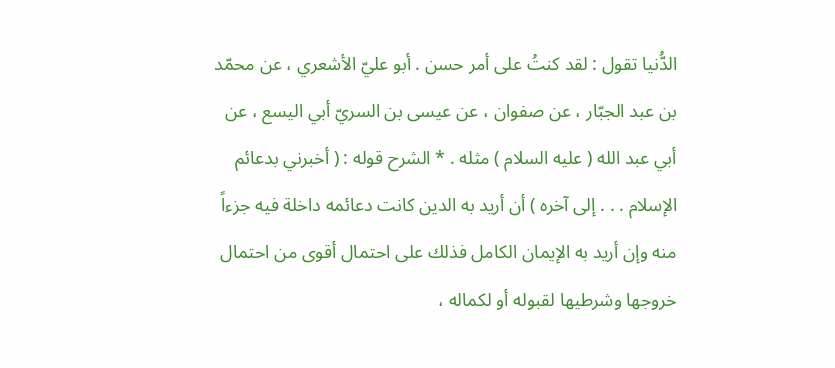الدُّنيا تقول : لقد كنتُ على أمر حسن . أبو عليّ الأشعري ، عن محمّد بن عبد الجبّار ، عن صفوان ، عن عيسى بن السريّ أبي اليسع ، عن أبي عبد الله ( عليه السلام ) مثله . * الشرح قوله : ( أخبرني بدعائم الإسلام . . . إلى آخره ) أن أريد به الدين كانت دعائمه داخلة فيه جزءاً منه وإن أريد به الإيمان الكامل فذلك على احتمال أقوى من احتمال خروجها وشرطيها لقبوله أو لكماله ،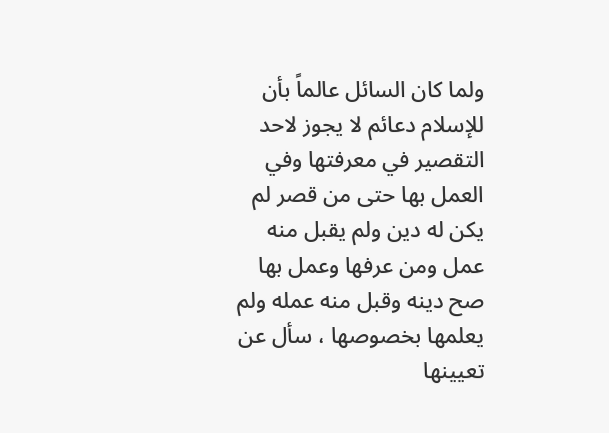ولما كان السائل عالماً بأن للإسلام دعائم لا يجوز لاحد التقصير في معرفتها وفي العمل بها حتى من قصر لم يكن له دين ولم يقبل منه عمل ومن عرفها وعمل بها صح دينه وقبل منه عمله ولم يعلمها بخصوصها ، سأل عن تعيينها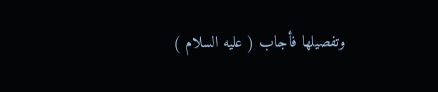وتفصيلها فأجاب ( عليه السلام )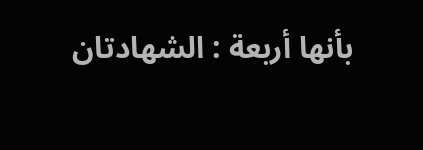بأنها أربعة : الشهادتان